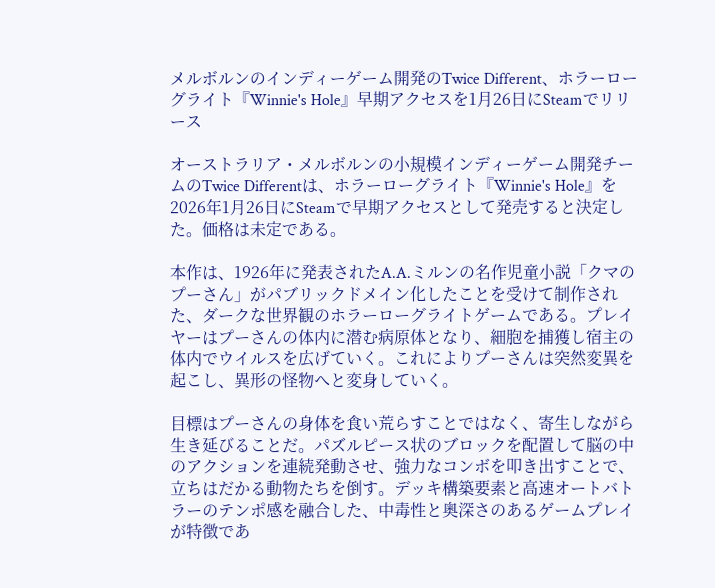メルボルンのインディーゲーム開発のTwice Different、ホラーローグライト『Winnie's Hole』早期アクセスを1月26日にSteamでリリース

オーストラリア・メルボルンの小規模インディーゲーム開発チームのTwice Differentは、ホラーローグライト『Winnie's Hole』を2026年1月26日にSteamで早期アクセスとして発売すると決定した。価格は未定である。

本作は、1926年に発表されたA.A.ミルンの名作児童小説「クマのプーさん」がパブリックドメイン化したことを受けて制作された、ダークな世界観のホラーローグライトゲームである。プレイヤーはプーさんの体内に潜む病原体となり、細胞を捕獲し宿主の体内でウイルスを広げていく。これによりプーさんは突然変異を起こし、異形の怪物へと変身していく。

目標はプーさんの身体を食い荒らすことではなく、寄生しながら生き延びることだ。パズルピース状のブロックを配置して脳の中のアクションを連続発動させ、強力なコンボを叩き出すことで、立ちはだかる動物たちを倒す。デッキ構築要素と高速オートバトラーのテンポ感を融合した、中毒性と奥深さのあるゲームプレイが特徴であ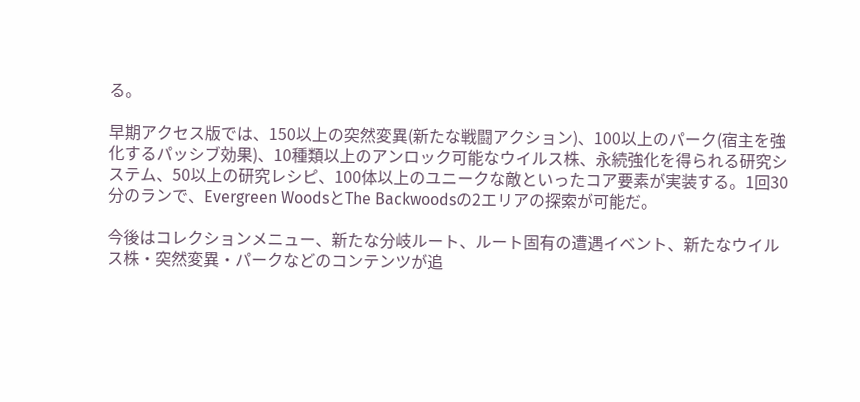る。

早期アクセス版では、150以上の突然変異(新たな戦闘アクション)、100以上のパーク(宿主を強化するパッシブ効果)、10種類以上のアンロック可能なウイルス株、永続強化を得られる研究システム、50以上の研究レシピ、100体以上のユニークな敵といったコア要素が実装する。1回30分のランで、Evergreen WoodsとThe Backwoodsの2エリアの探索が可能だ。

今後はコレクションメニュー、新たな分岐ルート、ルート固有の遭遇イベント、新たなウイルス株・突然変異・パークなどのコンテンツが追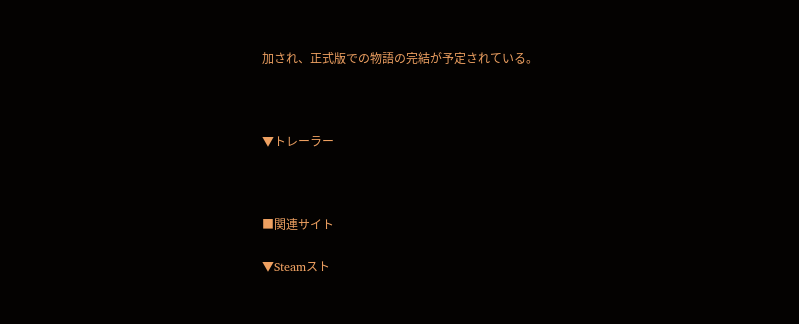加され、正式版での物語の完結が予定されている。



▼トレーラー



■関連サイト

▼Steamスト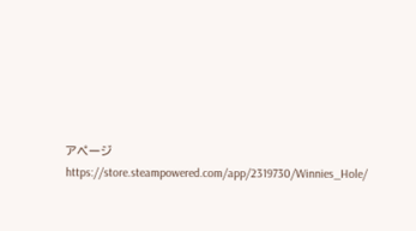アページ
https://store.steampowered.com/app/2319730/Winnies_Hole/